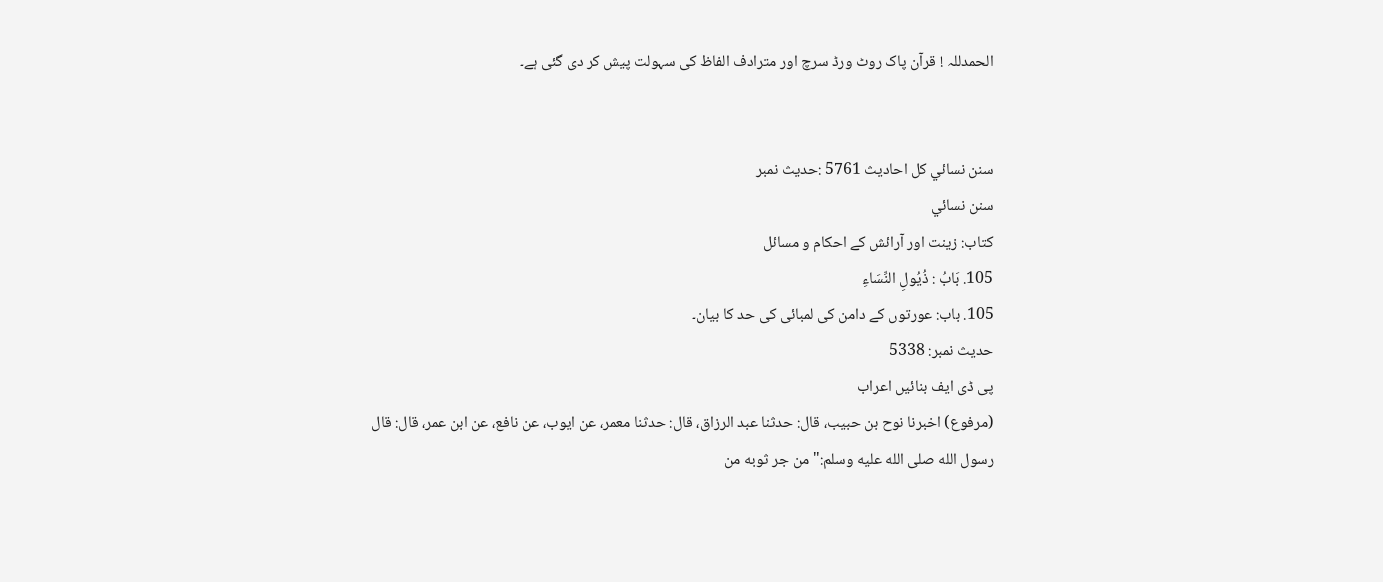الحمدللہ ! قرآن پاک روٹ ورڈ سرچ اور مترادف الفاظ کی سہولت پیش کر دی گئی ہے۔


سنن نسائي کل احادیث 5761 :حدیث نمبر
سنن نسائي
کتاب: زینت اور آرائش کے احکام و مسائل
105. بَابُ : ذُيُولِ النِّسَاءِ
105. باب: عورتوں کے دامن کی لمبائی کی حد کا بیان۔
حدیث نمبر: 5338
پی ڈی ایف بنائیں اعراب
(مرفوع) اخبرنا نوح بن حبيب، قال: حدثنا عبد الرزاق، قال: حدثنا معمر، عن ايوب، عن نافع، عن ابن عمر، قال: قال رسول الله صلى الله عليه وسلم:" من جر ثوبه من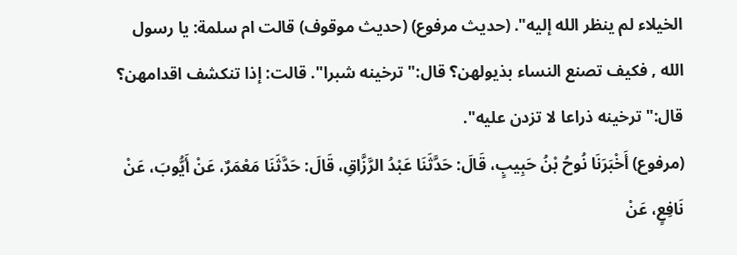الخيلاء لم ينظر الله إليه". (حديث مرفوع) (حديث موقوف) قالت ام سلمة: يا رسول الله , فكيف تصنع النساء بذيولهن؟ قال:" ترخينه شبرا". قالت: إذا تنكشف اقدامهن؟ قال:" ترخينه ذراعا لا تزدن عليه".
(مرفوع) أَخْبَرَنَا نُوحُ بْنُ حَبِيبٍ، قَالَ: حَدَّثَنَا عَبْدُ الرَّزَّاقِ، قَالَ: حَدَّثَنَا مَعْمَرٌ، عَنْ أَيُّوبَ، عَنْ نَافِعٍ، عَنْ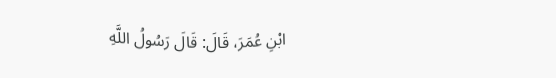ابْنِ عُمَرَ، قَالَ: قَالَ رَسُولُ اللَّهِ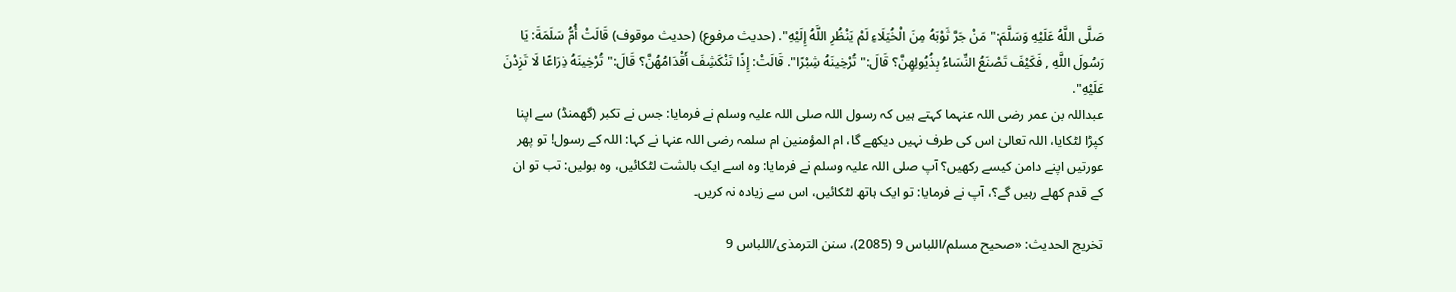صَلَّى اللَّهُ عَلَيْهِ وَسَلَّمَ:" مَنْ جَرَّ ثَوْبَهُ مِنَ الْخُيَلَاءِ لَمْ يَنْظُرِ اللَّهُ إِلَيْهِ". (حديث مرفوع) (حديث موقوف) قَالَتْ أُمُّ سَلَمَةَ: يَا رَسُولَ اللَّهِ , فَكَيْفَ تَصْنَعُ النِّسَاءُ بِذُيُولِهِنَّ؟ قَالَ:" تُرْخِينَهُ شِبْرًا". قَالَتْ: إِذًا تَنْكَشِفَ أَقْدَامُهُنَّ؟ قَالَ:" تُرْخِينَهُ ذِرَاعًا لَا تَزِدْنَ عَلَيْهِ".
عبداللہ بن عمر رضی اللہ عنہما کہتے ہیں کہ رسول اللہ صلی اللہ علیہ وسلم نے فرمایا: جس نے تکبر (گھمنڈ) سے اپنا کپڑا لٹکایا، اللہ تعالیٰ اس کی طرف نہیں دیکھے گا، ام المؤمنین ام سلمہ رضی اللہ عنہا نے کہا: اللہ کے رسول! تو پھر عورتیں اپنے دامن کیسے رکھیں؟ آپ صلی اللہ علیہ وسلم نے فرمایا: وہ اسے ایک بالشت لٹکائیں، وہ بولیں: تب تو ان کے قدم کھلے رہیں گے؟، آپ نے فرمایا: تو ایک ہاتھ لٹکائیں، اس سے زیادہ نہ کریں۔

تخریج الحدیث: «صحیح مسلم/اللباس 9 (2085)، سنن الترمذی/اللباس 9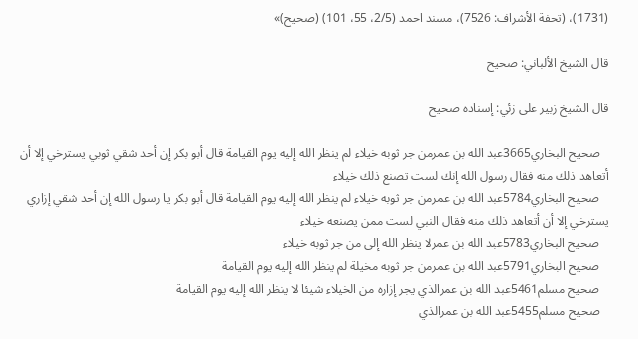(1731)، (تحفة الأشراف: 7526)، مسند احمد (2/5، 55، 101) (صحیح)»

قال الشيخ الألباني: صحيح

قال الشيخ زبير على زئي: إسناده صحيح

   صحيح البخاري3665عبد الله بن عمرمن جر ثوبه خيلاء لم ينظر الله إليه يوم القيامة قال أبو بكر إن أحد شقي ثوبي يسترخي إلا أن أتعاهد ذلك منه فقال رسول الله إنك لست تصنع ذلك خيلاء
   صحيح البخاري5784عبد الله بن عمرمن جر ثوبه خيلاء لم ينظر الله إليه يوم القيامة قال أبو بكر يا رسول الله إن أحد شقي إزاري يسترخي إلا أن أتعاهد ذلك منه فقال النبي لست ممن يصنعه خيلاء
   صحيح البخاري5783عبد الله بن عمرلا ينظر الله إلى من جر ثوبه خيلاء
   صحيح البخاري5791عبد الله بن عمرمن جر ثوبه مخيلة لم ينظر الله إليه يوم القيامة
   صحيح مسلم5461عبد الله بن عمرالذي يجر إزاره من الخيلاء شيئا لا ينظر الله إليه يوم القيامة
   صحيح مسلم5455عبد الله بن عمرالذي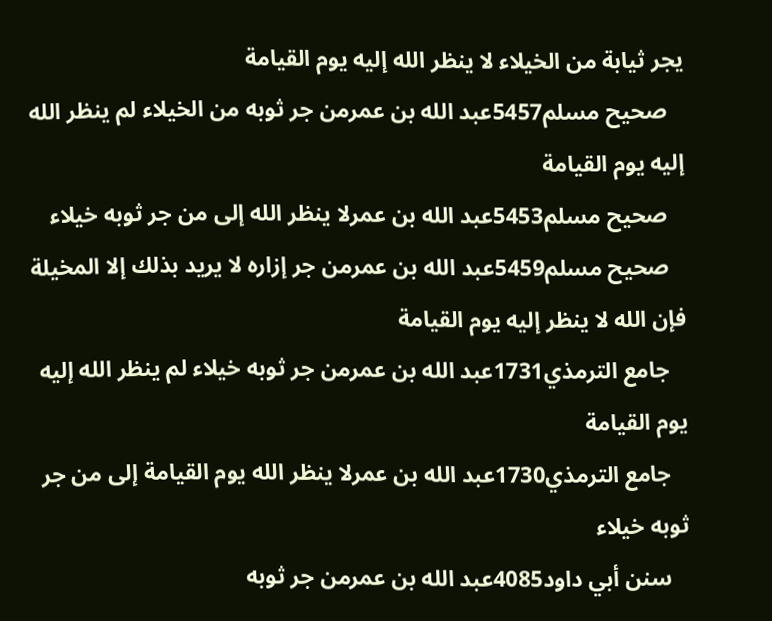يجر ثيابة من الخيلاء لا ينظر الله إليه يوم القيامة
   صحيح مسلم5457عبد الله بن عمرمن جر ثوبه من الخيلاء لم ينظر الله إليه يوم القيامة
   صحيح مسلم5453عبد الله بن عمرلا ينظر الله إلى من جر ثوبه خيلاء
   صحيح مسلم5459عبد الله بن عمرمن جر إزاره لا يريد بذلك إلا المخيلة فإن الله لا ينظر إليه يوم القيامة
   جامع الترمذي1731عبد الله بن عمرمن جر ثوبه خيلاء لم ينظر الله إليه يوم القيامة
   جامع الترمذي1730عبد الله بن عمرلا ينظر الله يوم القيامة إلى من جر ثوبه خيلاء
   سنن أبي داود4085عبد الله بن عمرمن جر ثوبه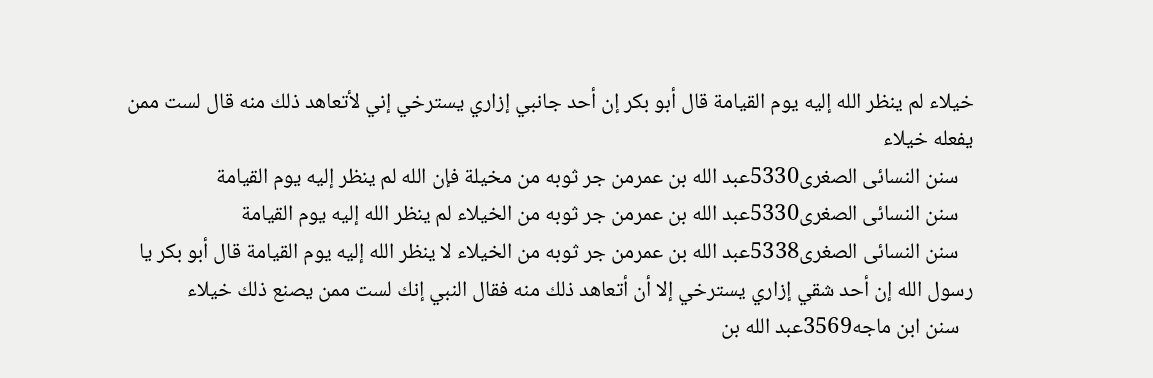خيلاء لم ينظر الله إليه يوم القيامة قال أبو بكر إن أحد جانبي إزاري يسترخي إني لأتعاهد ذلك منه قال لست ممن يفعله خيلاء
   سنن النسائى الصغرى5330عبد الله بن عمرمن جر ثوبه من مخيلة فإن الله لم ينظر إليه يوم القيامة
   سنن النسائى الصغرى5330عبد الله بن عمرمن جر ثوبه من الخيلاء لم ينظر الله إليه يوم القيامة
   سنن النسائى الصغرى5338عبد الله بن عمرمن جر ثوبه من الخيلاء لا ينظر الله إليه يوم القيامة قال أبو بكر يا رسول الله إن أحد شقي إزاري يسترخي إلا أن أتعاهد ذلك منه فقال النبي إنك لست ممن يصنع ذلك خيلاء
   سنن ابن ماجه3569عبد الله بن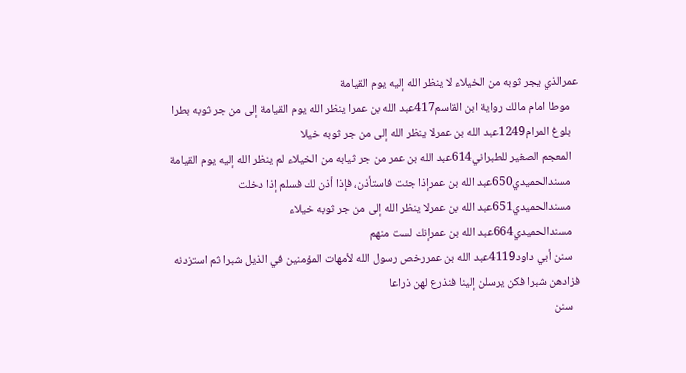عمرالذي يجر ثوبه من الخيلاء لا ينظر الله إليه يوم القيامة
   موطا امام مالك رواية ابن القاسم417عبد الله بن عمرا ينظر الله يوم القيامة إلى من جر ثوبه بطرا
   بلوغ المرام1249عبد الله بن عمرلا ينظر الله إلى من جر ثوبه خيلا
   المعجم الصغير للطبراني614عبد الله بن عمر من جر ثيابه من الخيلاء لم ينظر الله إليه يوم القيامة
   مسندالحميدي650عبد الله بن عمرإذا جئت فاستأذن، فإذا أذن لك فسلم إذا دخلت
   مسندالحميدي651عبد الله بن عمرلا ينظر الله إلى من جر ثوبه خيلاء
   مسندالحميدي664عبد الله بن عمرإنك لست منهم
   سنن أبي داود4119عبد الله بن عمررخص رسول الله لأمهات المؤمنين في الذيل شبرا ثم استزدنه فزادهن شبرا فكن يرسلن إلينا فنذرع لهن ذراعا
   سنن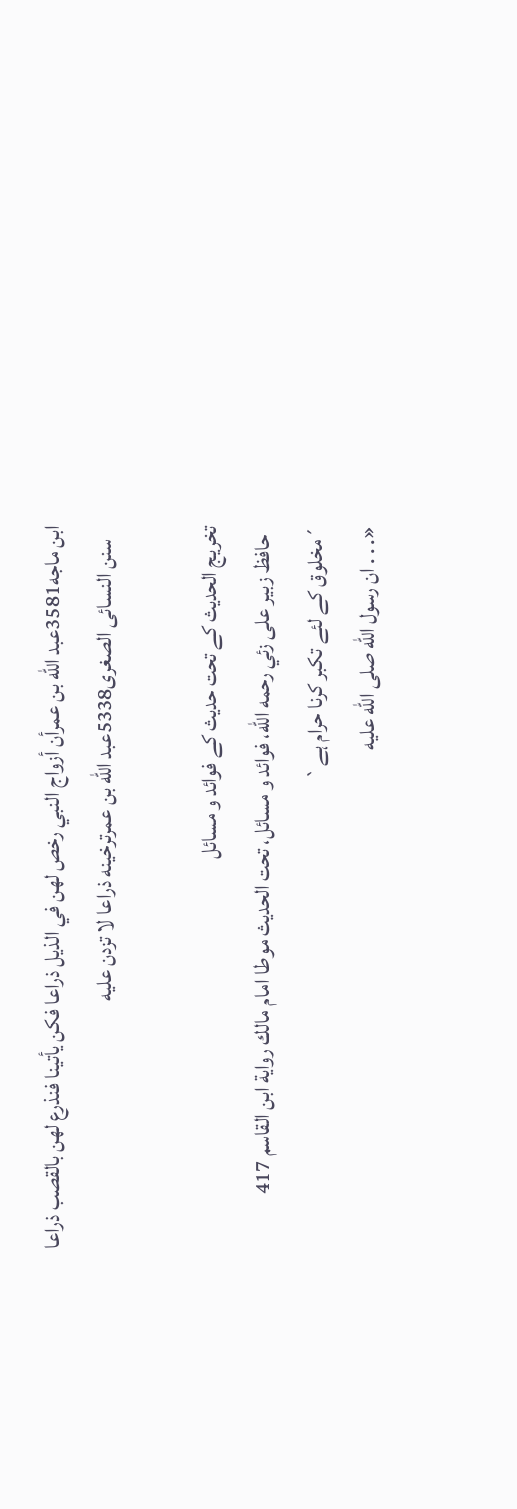ابن ماجه3581عبد الله بن عمرأن أزواج النبي رخص لهن في الذيل ذراعا فكن يأتينا فنذرع لهن بالقصب ذراعا
   سنن النسائى الصغرى5338عبد الله بن عمرترخينه ذراعا لا تزدن عليه

تخریج الحدیث کے تحت حدیث کے فوائد و مسائل
  حافظ زبير على زئي رحمه الله، فوائد و مسائل، تحت الحديث موطا امام مالك رواية ابن القاسم 417
´مخلوق کے لئے تکبر کرنا حرام ہے`
«. . . ان رسول الله صلى الله عليه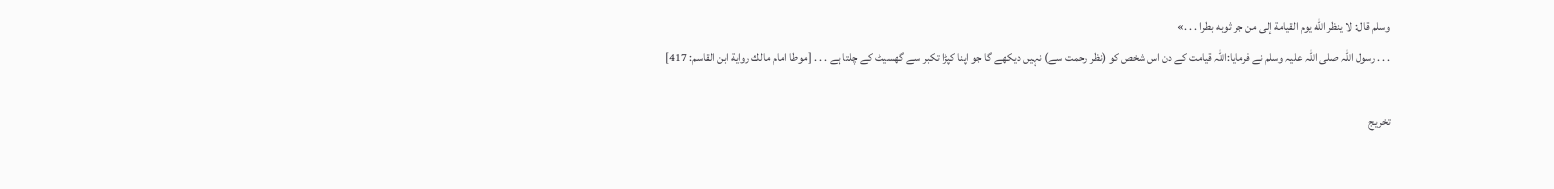وسلم قال: لا ينظر الله يوم القيامة إلى من جر ثوبه بطرا . . .»
. . . رسول اللہ صلی اللہ علیہ وسلم نے فرمایا:اللہ قیامت کے دن اس شخص کو (نظر رحمت سے) نہیں دیکھے گا جو اپنا کپڑا تکبر سے گھسیٹ کے چلتا ہے . . . [موطا امام مالك رواية ابن القاسم: 417]

تخریج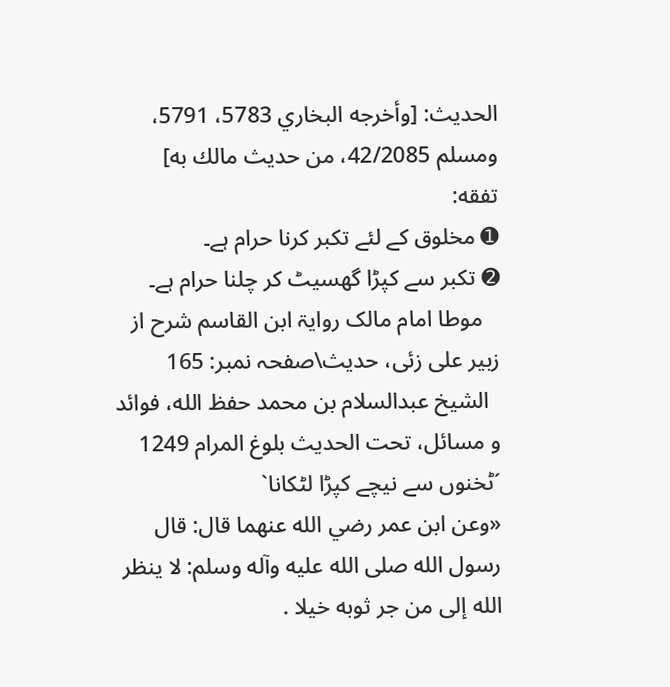الحدیث: [وأخرجه البخاري 5783، 5791، ومسلم 42/2085، من حديث مالك به]
تفقه:
➊ مخلوق کے لئے تکبر کرنا حرام ہے۔
➋ تکبر سے کپڑا گھسیٹ کر چلنا حرام ہے۔
   موطا امام مالک روایۃ ابن القاسم شرح از زبیر علی زئی، حدیث\صفحہ نمبر: 165
  الشيخ عبدالسلام بن محمد حفظ الله، فوائد و مسائل، تحت الحديث بلوغ المرام 1249
´ٹخنوں سے نیچے کپڑا لٹکانا`
«وعن ابن عمر رضي الله عنهما قال: قال رسول الله صلى الله عليه وآله وسلم: لا ينظر الله إلى من جر ثوبه خيلا .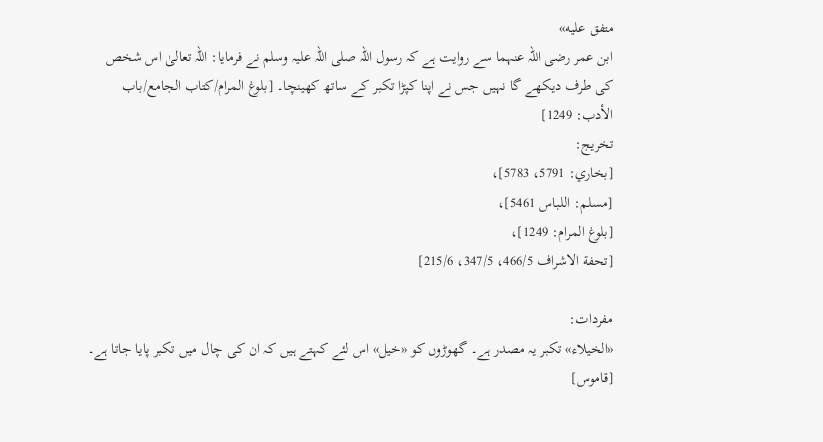متفق عليه»
ابن عمر رضی اللہ عنہما سے روایت ہے کہ رسول اللہ صلی اللہ علیہ وسلم نے فرمایا: اللہ تعالیٰ اس شخص کی طرف دیکھے گا نہیں جس نے اپنا کپڑا تکبر کے ساتھ کھینچا۔ [بلوغ المرام/كتاب الجامع/باب الأدب: 1249]
تخریج:
[بخاري: 5791، 5783]،
[مسلم: اللباس 5461]،
[بلوغ المرام: 1249]،
[تحفة الاشراف 466/5، 347/5، 215/6]

مفردات:
«الخيلاء» تکبر یہ مصدر ہے۔ گھوڑوں کو «خيل» اس لئے کہتے ہیں کہ ان کی چال میں تکبر پایا جاتا ہے۔ [قاموس]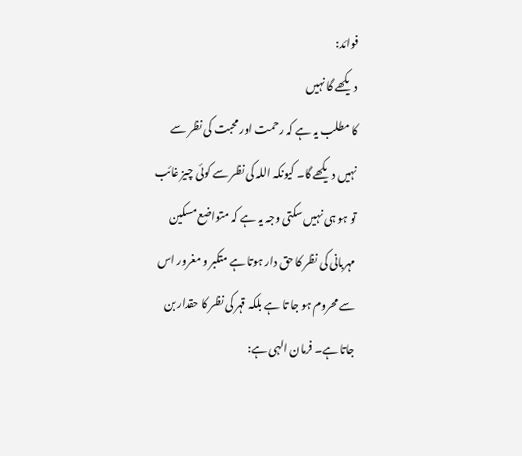فوائد:
دیکھے گا نہیں
کا مطلب یہ ہے کہ رحمت اور محبت کی نظر سے نہیں دیکھے گا۔ کیونکہ اللہ کی نظر سے کوئی چیز غائب تو ہو ہی نہیں سکتی وجہ یہ ہے کہ متواضع مسکین مہربانی کی نظر کا حق دار ہوتا ہے متکبر و مغرور اس سے محروم ہو جا تا ہے بلکہ قہر کی نظر کا حقدار بن جاتا ہے۔ فرمان الہی ہے: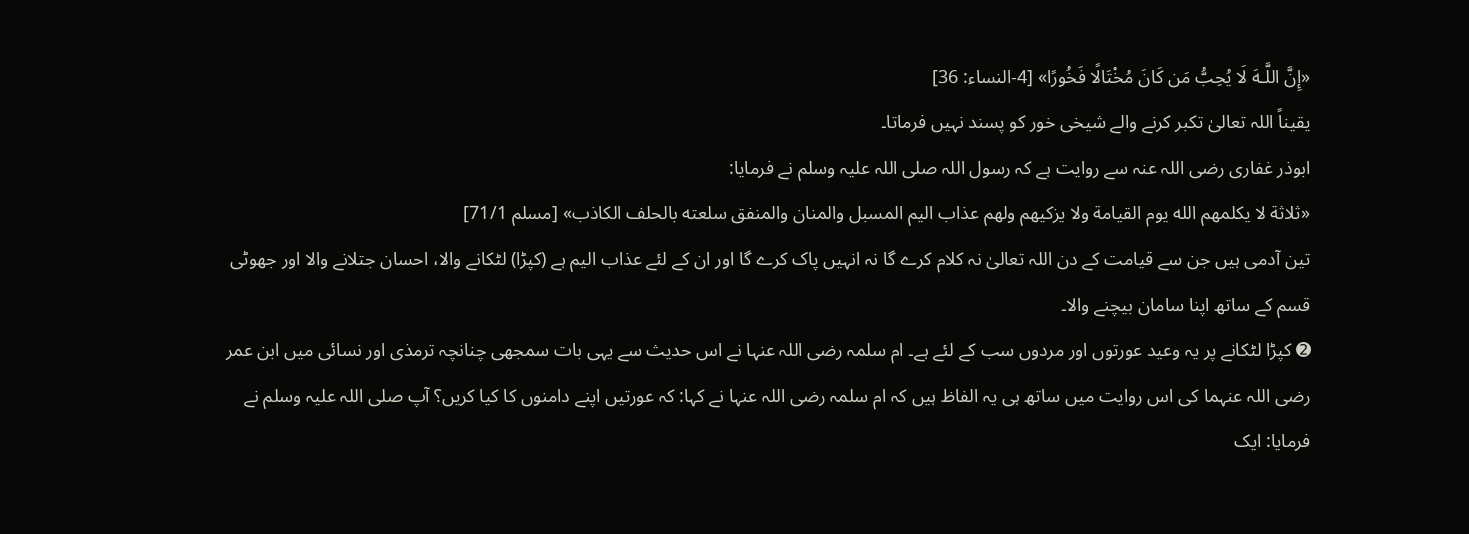«إِنَّ اللَّـهَ لَا يُحِبُّ مَن كَانَ مُخْتَالًا فَخُورًا» [4-النساء: 36]
یقیناً اللہ تعالیٰ تکبر کرنے والے شیخی خور کو پسند نہیں فرماتا۔
ابوذر غفاری رضی اللہ عنہ سے روایت ہے کہ رسول اللہ صلی اللہ علیہ وسلم نے فرمایا:
«ثلاثة لا يكلمهم الله يوم القيامة ولا يزكيهم ولهم عذاب اليم المسبل والمنان والمنفق سلعته بالحلف الكاذب» [مسلم 71/1]
تین آدمی ہیں جن سے قیامت کے دن اللہ تعالیٰ نہ کلام کرے گا نہ انہیں پاک کرے گا اور ان کے لئے عذاب الیم ہے (کپڑا) لٹکانے والا، احسان جتلانے والا اور جھوٹی قسم کے ساتھ اپنا سامان بیچنے والا۔
➋ کپڑا لٹکانے پر یہ وعید عورتوں اور مردوں سب کے لئے ہے۔ ام سلمہ رضی اللہ عنہا نے اس حدیث سے یہی بات سمجھی چنانچہ ترمذی اور نسائی میں ابن عمر رضی اللہ عنہما کی اس روایت میں ساتھ ہی یہ الفاظ ہیں کہ ام سلمہ رضی اللہ عنہا نے کہا: کہ عورتیں اپنے دامنوں کا کیا کریں؟ آپ صلی اللہ علیہ وسلم نے فرمایا: ایک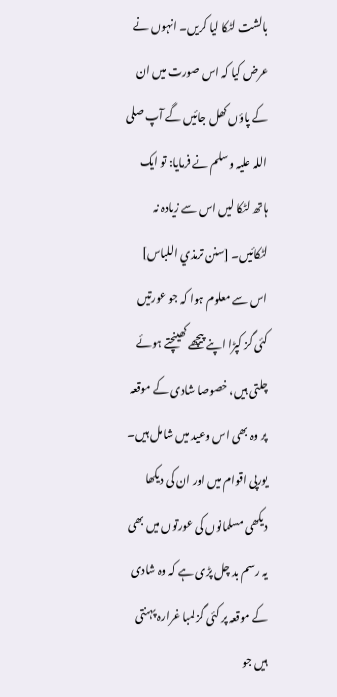بالشت لٹکا لیا کریں۔ انہوں نے عرض کیا کہ اس صورت میں ان کے پاؤں کھل جائیں گے آپ صلی اللہ علیہ وسلم نے فرمایا: تو ایک ہاتھ لٹکا لیں اس سے زیادہ نہ لٹکائیں۔ [سنن ترمذي اللباس]
اس سے معلوم ہوا کہ جو عورتیں کئی گز کپڑا اپنے پیچھے کھینچتے ہوئے چلتی ہیں، خصوصا شادی کے موقعہ پر وہ بھی اس وعید میں شامل ہیں۔ یورپی اقوام میں اور ان کی دیکھا دیکھی مسلمانوں کی عورتوں میں بھی یہ رسم بد چل پڑی ہے کہ وہ شادی کے موقعہ پر کئی گز لمبا غرارہ پہنتی ہیں جو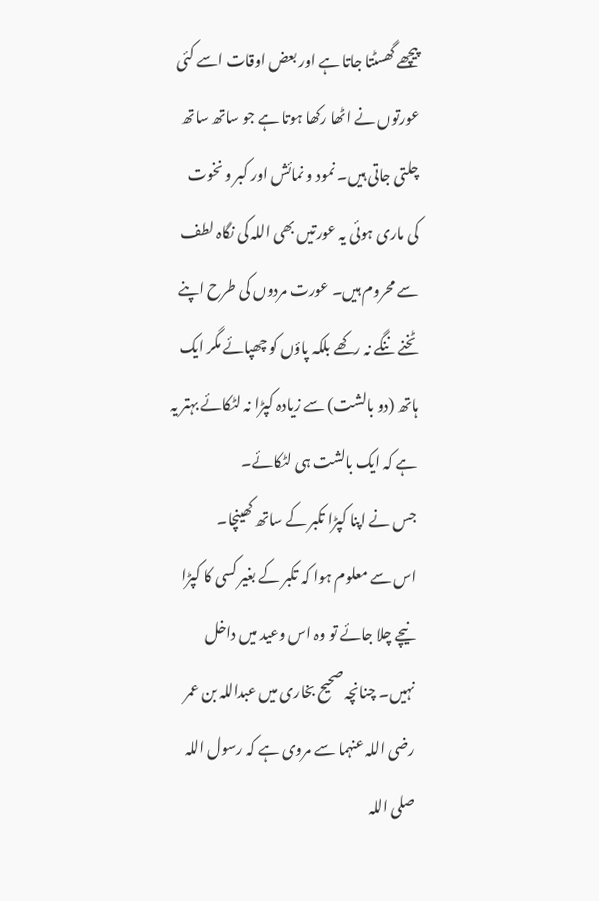پیچھے گھسٹتا جاتا ہے اور بعض اوقات اسے کئی عورتوں نے اٹھا رکھا ہوتا ہے جو ساتھ ساتھ چلتی جاتی ہیں۔ نمود و نمائش اور کبر و نخوت کی ماری ہوئی یہ عورتیں بھی اللہ کی نگاہ لطف سے محروم ہیں۔ عورت مردوں کی طرح اپنے ٹخنے ننگے نہ رکھے بلکہ پاؤں کو چھپائے مگر ایک ہاتھ (دو بالشت) سے زیادہ کپڑا نہ لٹکائے بہتر یہ ہے کہ ایک بالشت ہی لٹکائے۔
جس نے اپنا کپڑا تکبر کے ساتھ کھینچا۔
اس سے معلوم ہوا کہ تکبر کے بغیر کسی کا کپڑا نیچے چلا جائے تو وہ اس وعید میں داخل نہیں۔ چنانچہ صحیح بخاری میں عبداللہ بن عمر رضی اللہ عنہما سے مروی ہے کہ رسول اللہ صلی اللہ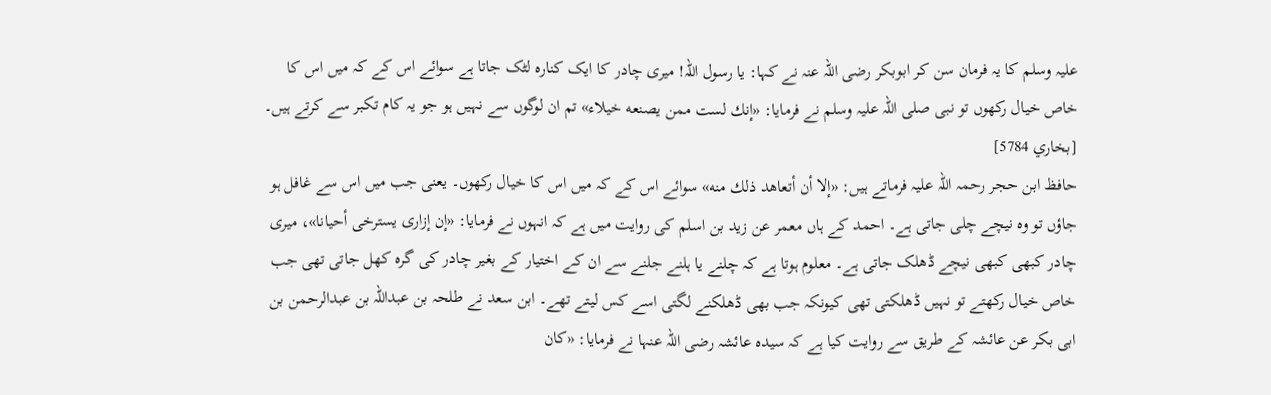علیہ وسلم کا یہ فرمان سن کر ابوبکر رضی اللہ عنہ نے کہا: یا رسول اللہ! میری چادر کا ایک کنارہ لٹک جاتا ہے سوائے اس کے کہ میں اس کا خاص خیال رکھوں تو نبی صلی اللہ علیہ وسلم نے فرمایا: «إنك لست ممن يصنعه خيلاء» تم ان لوگوں سے نہیں ہو جو یہ کام تکبر سے کرتے ہیں۔ [بخاري 5784]
حافظ ابن حجر رحمہ اللہ علیہ فرماتے ہیں: «إلا أن أتعاهد ذلك منه» سوائے اس کے کہ میں اس کا خیال رکھوں۔ یعنی جب میں اس سے غافل ہو جاؤں تو وہ نیچے چلی جاتی ہے۔ احمد کے ہاں معمر عن زید بن اسلم کی روایت میں ہے کہ انہوں نے فرمایا: «إن إزارى يسترخى أحيانا»، میری چادر کبھی کبھی نیچے ڈھلک جاتی ہے۔ معلوم ہوتا ہے کہ چلنے یا ہلنے جلنے سے ان کے اختیار کے بغیر چادر کی گرہ کھل جاتی تھی جب خاص خیال رکھتے تو نہیں ڈھلکتی تھی کیونکہ جب بھی ڈھلکنے لگتی اسے کس لیتے تھے۔ ابن سعد نے طلحہ بن عبداللہ بن عبدالرحمن بن ابی بکر عن عائشہ کے طریق سے روایت کیا ہے کہ سیدہ عائشہ رضی اللہ عنہا نے فرمایا: «كان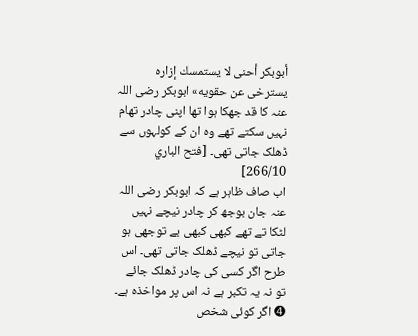أبوبكر أحنى لا يستمسك إزاره یسترخى عن حقويه» ابوبکر رضی اللہ عنہ کا قد جھکا ہوا تھا اپنی چادر تھام نہیں سکتے تھے وہ ان کے کولہوں سے ڈھلک جاتی تھی۔ [فتح الباري 266/10]
اب صاف ظاہر ہے کہ ابوبکر رضی اللہ عنہ جان بوجھ کر چادر نیچے نہیں لٹکا تے تھے کبھی کبھی بے توجھی ہو جاتی تو نیچے ڈھلک جاتی تھی۔ اس طرح اگر کسی کی چادر ڈھلک جائے تو نہ یہ تکبر ہے نہ اس پر مواخذہ ہے۔
➍ اگر کوئی شخص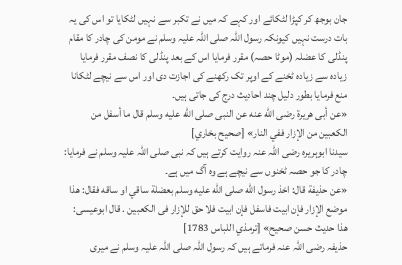جان بوجھ کر کپڑا لٹکائے اور کہے کہ میں نے تکبر سے نہیں لٹکایا تو اس کی یہ بات درست نہیں کیونکہ رسول اللہ صلی اللہ علیہ وسلم نے مومن کی چادر کا مقام پنڈلی کا عضلہ (موٹا حصہ) مقرر فرمایا اس کے بعد پنڈلی کا نصف مقرر فرمایا زیادہ سے زیادہ ٹخنے کے اوپر تک رکھنے کی اجازت دی اور اس سے نیچے لٹکانا منع فرمایا بطور دلیل چند احادیث درج کی جاتی ہیں۔
«عن أبى هريرة رضى الله عنه عن النبى صلى الله عليه وسلم قال ما أسفل من الكعبين من الإزار ففي النار» [صحيح بخاري]
سیدنا ابوہریرہ رضی اللہ عنہ روایت کرتے ہیں کہ نبی صلی اللہ علیہ وسلم نے فرمایا: چادر کا جو حصہ ٹخنوں سے نیچے ہے وہ آگ میں ہے۔
«عن حذيفة قال: اخذ رسول الله صلى الله عليه وسلم بعضلة ساقي او ساقه فقال: هذا موضع الإزار فإن ابيت فاسفل فإن ابيت فلا حق للإزار فى الكعبين . قال ابوعيسى: هذا حديث حسن صحيح» [ترمذي اللباس 1783]
حذیفہ رضی اللہ عنہ فرماتے ہیں کہ رسول اللہ صلی اللہ علیہ وسلم نے میری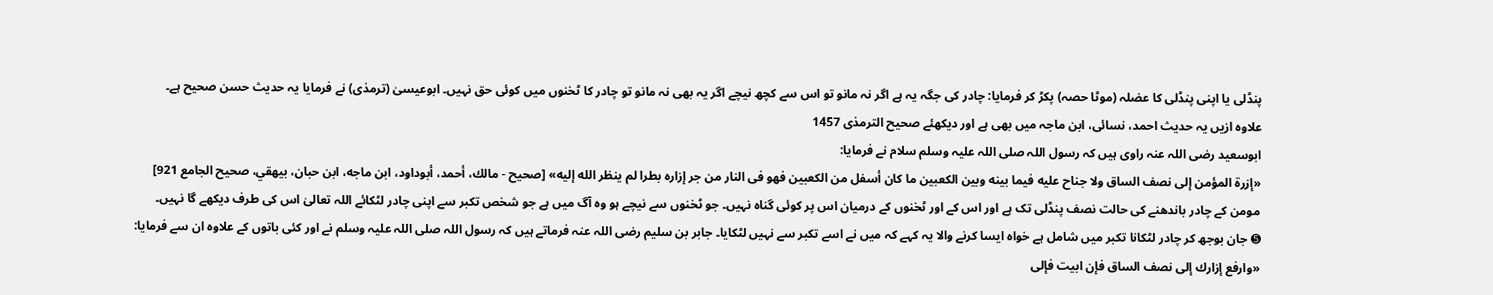پنڈلی یا اپنی پنڈلی کا عضلہ (موٹا حصہ) پکڑ کر فرمایا: چادر کی جگہ یہ ہے اگر نہ مانو تو اس سے کچھ نیچے اگر یہ بھی نہ مانو تو چادر کا ٹخنوں میں کوئی حق نہیں۔ ابوعیسیٰ (ترمذی) نے فرمایا یہ حدیث حسن صحیح ہے۔
علاوہ ازیں یہ حدیث احمد، نسائی، ابن ماجہ میں بھی ہے اور دیکھئے صحیح الترمذی 1457
ابوسعید رضی اللہ عنہ راوی ہیں کہ رسول اللہ صلی اللہ علیہ وسلم سلام نے فرمایا:
«إزرة المؤمن إلى نصف الساق ولا جناح عليه فيما بينه وبين الكعبين ما كان أسفل من الكعبين فهو فى النار من جر إزاره بطرا لم ينظر الله إليه» [صحيح - مالك، أحمد، أبوداود، ابن ماجه، ابن حبان، بيهقي، صحيح الجامع 921]
مومن کے چادر باندھنے کی حالت نصف پنڈلی تک ہے اور اس کے اور ٹخنوں کے درمیان اس پر کوئی گناہ نہیں۔ جو ٹخنوں سے نیچے ہو وہ آگ میں ہے جو شخص تکبر سے اپنی چادر لٹکائے اللہ تعالیٰ اس کی طرف دیکھے گا نہیں۔
➎ جان بوجھ کر چادر لٹکانا تکبر میں شامل ہے خواہ ایسا کرنے والا یہ کہے کہ میں نے اسے تکبر سے نہیں لٹکایا۔ جابر بن سلیم رضی اللہ عنہ فرماتے ہیں کہ رسول اللہ صلی اللہ علیہ وسلم نے اور کئی باتوں کے علاوہ ان سے فرمایا:
«وارفع إزارك إلى نصف الساق فإن ابيت فإلى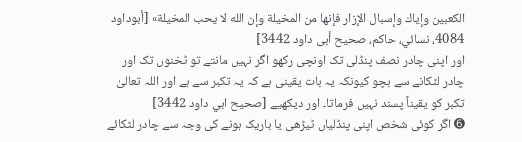الكعبين وإياك وإسبال الإزار فإنها من المخيلة وإن الله لا يحب المخيلة» [أبوداود 4084، نسائي، حاكم، صحيح أبى داود 3442]
اور اپنی چادر نصف پنڈلی تک اونچی رکھو اگر نہیں مانتے تو ٹخنوں تک اور چادر لٹکانے سے بچو کیونکہ یہ بات یقینی ہے کہ یہ تکبر سے ہے اور اللہ تعالیٰ تکبر کو یقیناً پسند نہیں فرماتا۔ اور دیکھیے [صحيح ابي داود 3442]
➏ اگر کوئی شخص اپنی پنڈلیاں ٹیڑھی یا باریک ہونے کی وجہ سے چادر لٹکائے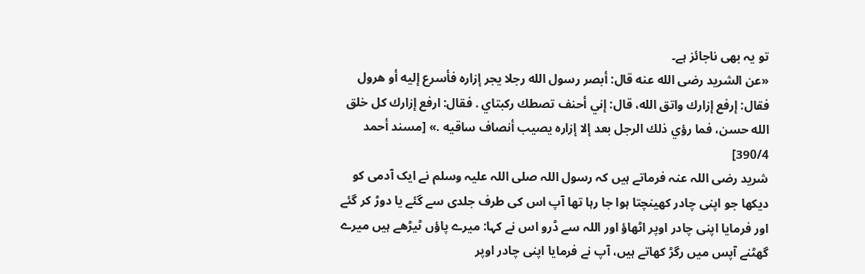تو یہ بھی ناجائز ہے۔
«عن الشريد رضى الله عنه قال: أبصر رسول الله رجلا يجر إزاره فأسرع إليه أو هرول فقال: إرفع إزارك واتق الله، قال: إني أحنف تصطك ركبتاي . فقال: ارفع إزارك كل خلق الله حسن، فما رؤي ذلك الرجل بعد إلا إزاره يصيب أنصاف ساقيه .» [مسند أحمد 390/4]
شرید رضی اللہ عنہ فرماتے ہیں کہ رسول اللہ صلی اللہ علیہ وسلم نے ایک آدمی کو دیکھا جو اپنی چادر کھینچتا ہوا جا رہا تھا آپ اس کی طرف جلدی سے گئے یا دوڑ کر گئے اور فرمایا اپنی چادر اوپر اٹھاؤ اور اللہ سے ڈرو اس نے کہا: میرے پاؤں ٹیڑھے ہیں میرے گھٹنے آپس میں رگڑ کھاتے ہیں، آپ نے فرمایا اپنی چادر اوپر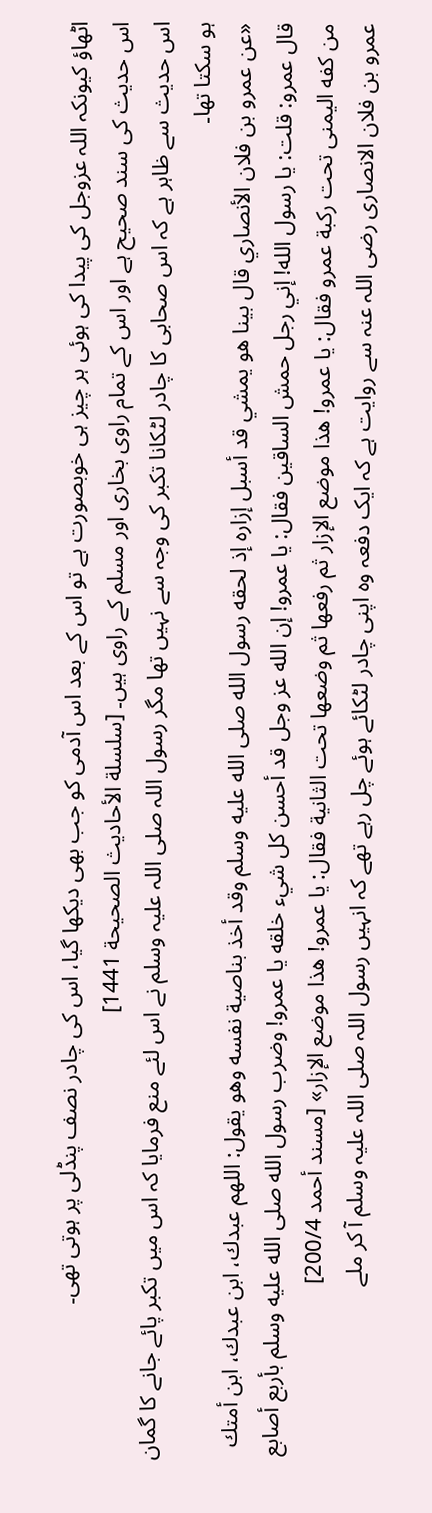اٹھاؤ کیونکہ اللہ عزوجل کی پیدا کی ہوئی ہر چیز ہی خوبصورت ہے تو اس کے بعد اس آدمی کو جب بھی دیکھا گیا، اس کی چادر نصف پنڈلی پر ہوتی تھی۔
اس حدیث کی سند صحیح ہے اور اس کے تمام راوی بخاری اور مسلم کے راوی ہیں۔ [سلسلة الأحاديث الصحيحة 1441]
اس حدیث سے ظاہر ہے کہ اس صحابی کا چادر لٹکانا تکبر کی وجہ سے نہیں تھا مگر رسول اللہ صلی اللہ علیہ وسلم نے اس لئے منع فرمایا کہ اس میں تکبر پائے جانے کا گمان ہو سکتا تھا۔
«عن عمرو بن فلان الأنصاري قال بينا هو يمشي قد أسبل إزاره إذ لحقه رسول الله صلى الله عليه وسلم وقد أخذ بناصية نفسه وهو يقول: اللهم عبدك، ابن عبدك، ابن أمتك قال عمرو: قلت: يا رسول الله! إني رجل حمش الساقين فقال: يا عمرو! إن الله عز وجل قد أحسن كل شيء خلقه يا عمرو! وضرب رسول الله صلى الله عليه وسلم بأربع أصابع من كفه اليمنى تحت ركبة عمرو فقال: يا عمرو! هذا موضع الإزار ثم رفعها ثم وضعها تحت الثانية فقال: يا عمرو! هذا موضع الإزار» [مسند أحمد 200/4]
عمرو بن فلان الانصاری رضی اللہ عنہ سے روایت ہے کہ ایک دفعہ وہ اپنی چادر لٹکائے ہوئے چل رہے تھے کہ انہیں رسول اللہ صلی اللہ علیہ وسلم آ کر ملے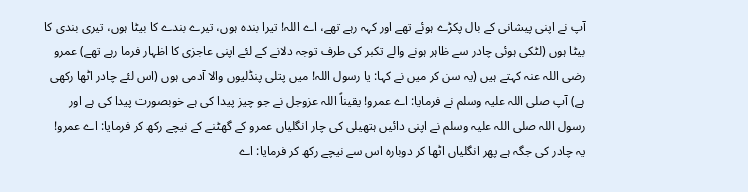آپ نے اپنی پیشانی کے بال پکڑے ہوئے تھے اور کہہ رہے تھے، اے اللہ! تیرا بندہ ہوں، تیرے بندے کا بیٹا ہوں، تیری بندی کا بیٹا ہوں (لٹکی ہوئی چادر سے ظاہر ہونے والے تکبر کی طرف توجہ دلانے کے لئے اپنی عاجزی کا اظہار فرما رہے تھے) عمرو رضی اللہ عنہ کہتے ہیں (یہ سن کر میں نے کہا: یا رسول اللہ! میں پتلی پنڈلیوں والا آدمی ہوں (اس لئے چادر اٹھا رکھی ہے) آپ صلی اللہ علیہ وسلم نے فرمایا: اے عمرو! یقیناً اللہ عزوجل نے جو چیز پیدا کی ہے خوبصورت پیدا کی ہے اور رسول اللہ صلی اللہ علیہ وسلم نے اپنی دائیں ہتھیلی کی چار انگلیاں عمرو کے گھٹنے کے نیچے رکھ کر فرمایا: اے عمرو! یہ چادر کی جگہ ہے پھر انگلیاں اٹھا کر دوبارہ اس سے نیچے رکھ کر فرمایا: اے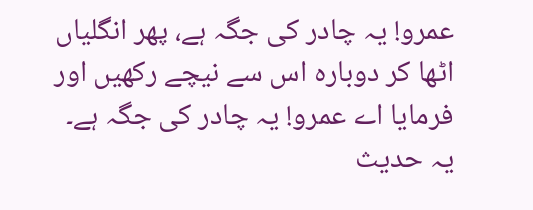عمرو! یہ چادر کی جگہ ہے، پھر انگلیاں اٹھا کر دوبارہ اس سے نیچے رکھیں اور فرمایا اے عمرو! یہ چادر کی جگہ ہے۔
یہ حدیث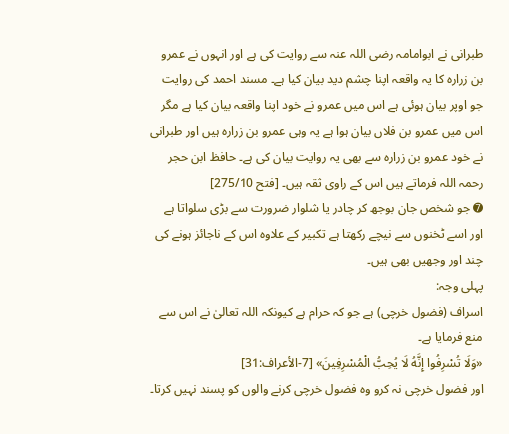طبرانی نے ابوامامہ رضی اللہ عنہ سے روایت کی ہے اور انہوں نے عمرو بن زرارہ کا یہ واقعہ اپنا چشم دید بیان کیا ہے۔ مسند احمد کی روایت جو اوپر بیان ہوئی ہے اس میں عمرو نے خود اپنا واقعہ بیان کیا ہے مگر اس میں عمرو بن فلاں بیان ہوا ہے یہ وہی عمرو بن زرارہ ہیں اور طبرانی نے خود عمرو بن زرارہ سے بھی یہ روایت بیان کی ہے۔ حافظ ابن حجر رحمہ اللہ فرماتے ہیں اس کے راوی ثقہ ہیں۔ [فتح 275/10]
➐ جو شخص جان بوجھ کر چادر یا شلوار ضرورت سے بڑی سلواتا ہے اور اسے ٹخنوں سے نیچے رکھتا ہے تکبیر کے علاوہ اس کے ناجائز ہونے کی چند اور وجھیں بھی ہیں۔
پہلی وجہ:
اسراف (فضول خرچی) ہے جو کہ حرام ہے کیونکہ اللہ تعالیٰ نے اس سے منع فرمایا ہے۔
«وَلَا تُسْرِفُوا إِنَّهُ لَا يُحِبُّ الْمُسْرِفِينَ» [7-الأعراف:31]
اور فضول خرچی نہ کرو وہ فضول خرچی کرنے والوں کو پسند نہیں کرتا۔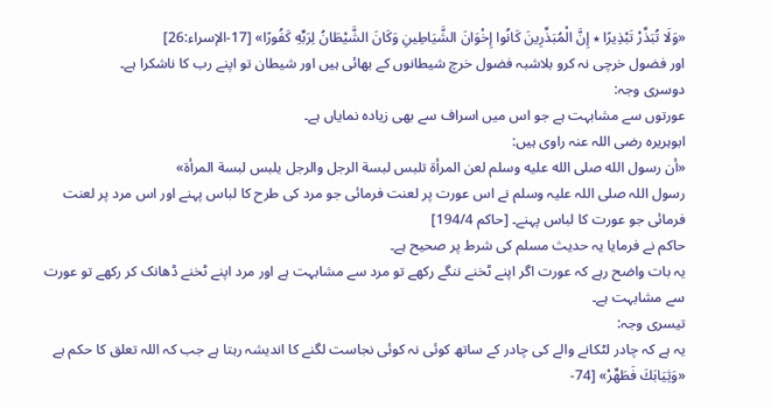«وَلَا تُبَذِّرْ تَبْذِيرًا ٭ إِنَّ الْمُبَذِّرِينَ كَانُوا إِخْوَانَ الشَّيَاطِينِ وَكَانَ الشَّيْطَانُ لِرَبِّهِ كَفُورًا» [17-الإسراء:26]
اور فضول خرچی نہ کرو بلاشبہ فضول خرچ شیطانوں کے بھائی ہیں اور شیطان تو اپنے رب کا ناشکرا ہے۔
دوسری وجہ:
عورتوں سے مشابہت ہے جو اس میں اسراف سے بھی زیادہ نمایاں ہے۔
ابوہریرہ رضی اللہ عنہ راوی ہیں:
«أن رسول الله صلى الله عليه وسلم لعن المرأة تلبس لبسة الرجل والرجل يلبس لبسة المرأة»
رسول اللہ صلی اللہ علیہ وسلم نے اس عورت پر لعنت فرمائی جو مرد کی طرح کا لباس پہنے اور اس مرد پر لعنت فرمائی جو عورت کا لباس پہنے۔ [حاكم 194/4]
حاکم نے فرمایا یہ حدیث مسلم کی شرط پر صحیح ہے۔
یہ بات واضح رہے کہ عورت اگر اپنے ٹخنے ننگے رکھے تو مرد سے مشابہت ہے اور مرد اپنے ٹخنے ڈھانک کر رکھے تو عورت سے مشابہت ہے۔
تیسری وجہ:
یہ ہے کہ چادر لٹکانے والے کی چادر کے ساتھ کوئی نہ کوئی نجاست لگنے کا اندیشہ رہتا ہے جب کہ اللہ تعلق کا حکم ہے «وَثِيَابَكَ فَطَهِّرْ» [74-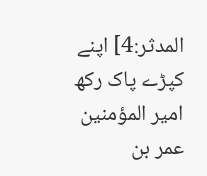المدثر:4] اپنے کپڑے پاک رکھ امیر المؤمنین عمر بن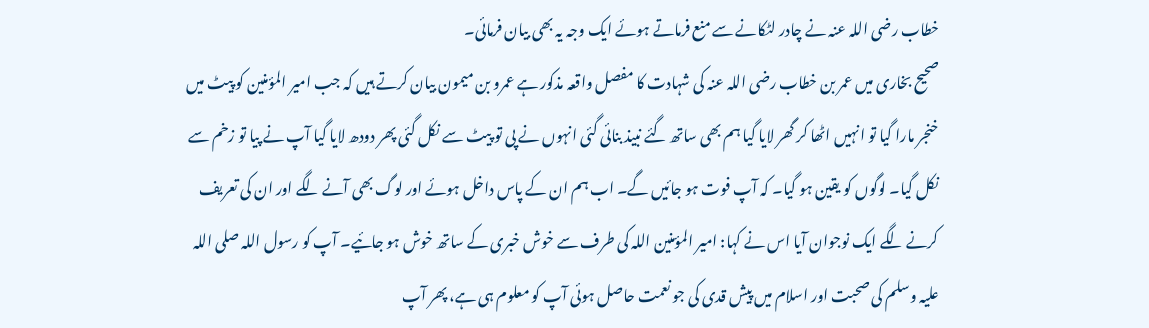خطاب رضی اللہ عنہ نے چادر لٹکانے سے منع فرماتے ہوئے ایک وجہ یہ بھی بیان فرمائی۔
صحیح بخاری میں عمر بن خطاب رضی اللہ عنہ کی شہادت کا مفصل واقعہ مذکور ہے عمرو بن میمون بیان کرتے ہیں کہ جب امیر المؤمنین کو پیٹ میں خنجر مارا گیا تو انہیں اٹھا کر گھر لایا گیا ہم بھی ساتھ گئے نبیذ بنائی گئی انہوں نے پی تو پیٹ سے نکل گئی پھر دودھ لایا گیا آپ نے پیا تو زخم سے نکل گیا۔ لوگوں کو یقین ہو گیا۔ کہ آپ فوت ہو جائیں گے۔ اب ہم ان کے پاس داخل ہوئے اور لوگ بھی آنے لگے اور ان کی تعریف کرنے لگے ایک نوجوان آیا اس نے کہا: امیر المؤمنین اللہ کی طرف سے خوش خبری کے ساتھ خوش ہو جائیے۔ آپ کو رسول اللہ صلی اللہ علیہ وسلم کی صحبت اور اسلام میں پیش قدی کی جو نعمت حاصل ہوئی آپ کو معلوم ہی ہے، پھر آپ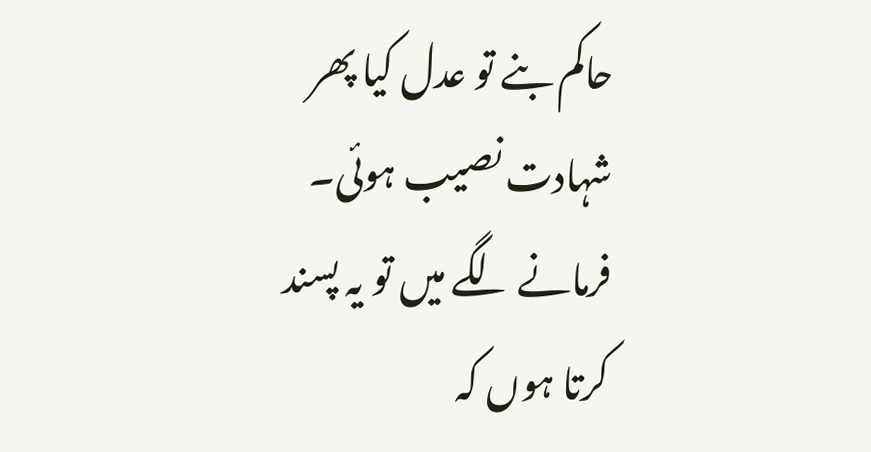حاکم بنے تو عدل کیا پھر شہادت نصیب ہوئی۔ فرمانے لگے میں تو یہ پسند کرتا ہوں کہ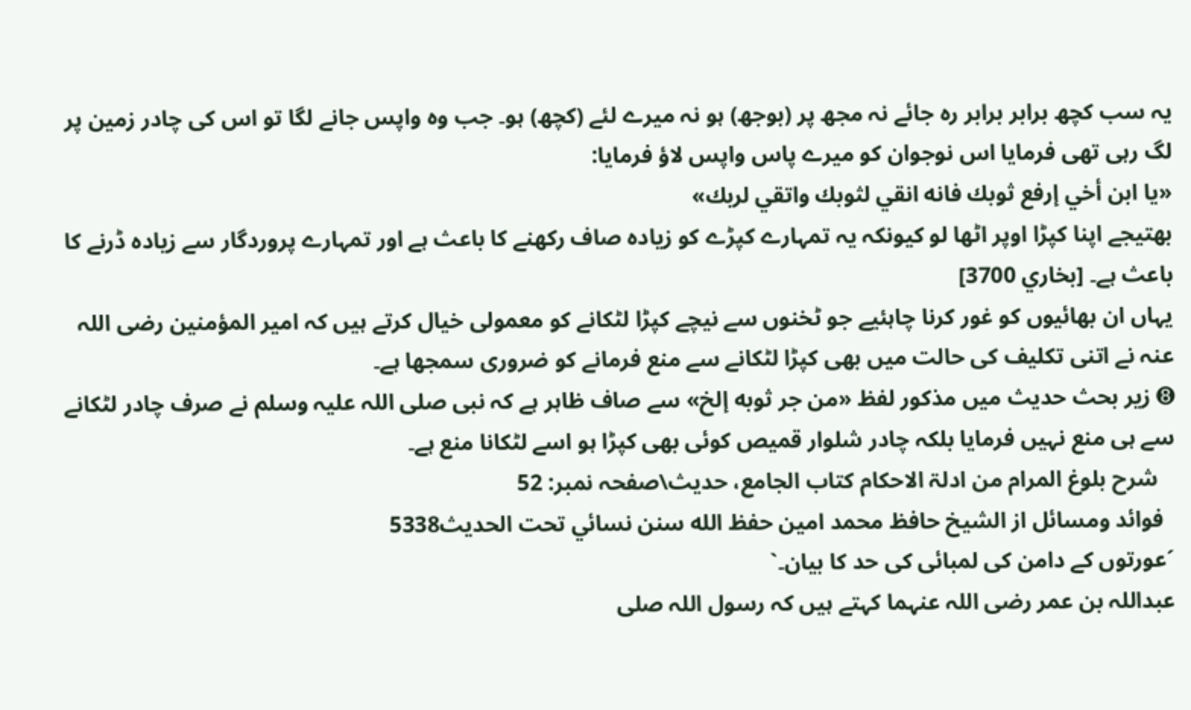یہ سب کچھ برابر برابر رہ جائے نہ مجھ پر (بوجھ) ہو نہ میرے لئے (کچھ) ہو۔ جب وہ واپس جانے لگا تو اس کی چادر زمین پر لگ رہی تھی فرمایا اس نوجوان کو میرے پاس واپس لاؤ فرمایا:
«يا ابن أخي إرفع ثوبك فانه انقي لثوبك واتقي لربك»
بھتیجے اپنا کپڑا اوپر اٹھا لو کیونکہ یہ تمہارے کپڑے کو زیادہ صاف رکھنے کا باعث ہے اور تمہارے پروردگار سے زیادہ ڈرنے کا باعث ہے۔ [بخاري 3700]
یہاں ان بھائیوں کو غور کرنا چاہئیے جو ٹخنوں سے نیچے کپڑا لٹکانے کو معمولی خیال کرتے ہیں کہ امیر المؤمنین رضی اللہ عنہ نے اتنی تکلیف کی حالت میں بھی کپڑا لٹکانے سے منع فرمانے کو ضروری سمجھا ہے۔
➑ زیر بحث حدیث میں مذکور لفظ «من جر ثوبه إلخ» سے صاف ظاہر ہے کہ نبی صلی اللہ علیہ وسلم نے صرف چادر لٹکانے سے ہی منع نہیں فرمایا بلکہ چادر شلوار قمیص کوئی بھی کپڑا ہو اسے لٹکانا منع ہے۔
   شرح بلوغ المرام من ادلۃ الاحکام کتاب الجامع، حدیث\صفحہ نمبر: 52
  فوائد ومسائل از الشيخ حافظ محمد امين حفظ الله سنن نسائي تحت الحديث5338
´عورتوں کے دامن کی لمبائی کی حد کا بیان۔`
عبداللہ بن عمر رضی اللہ عنہما کہتے ہیں کہ رسول اللہ صلی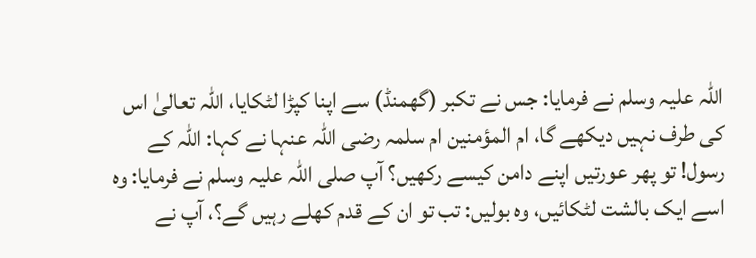اللہ علیہ وسلم نے فرمایا: جس نے تکبر (گھمنڈ) سے اپنا کپڑا لٹکایا، اللہ تعالیٰ اس کی طرف نہیں دیکھے گا، ام المؤمنین ام سلمہ رضی اللہ عنہا نے کہا: اللہ کے رسول! تو پھر عورتیں اپنے دامن کیسے رکھیں؟ آپ صلی اللہ علیہ وسلم نے فرمایا: وہ اسے ایک بالشت لٹکائیں، وہ بولیں: تب تو ان کے قدم کھلے رہیں گے؟، آپ نے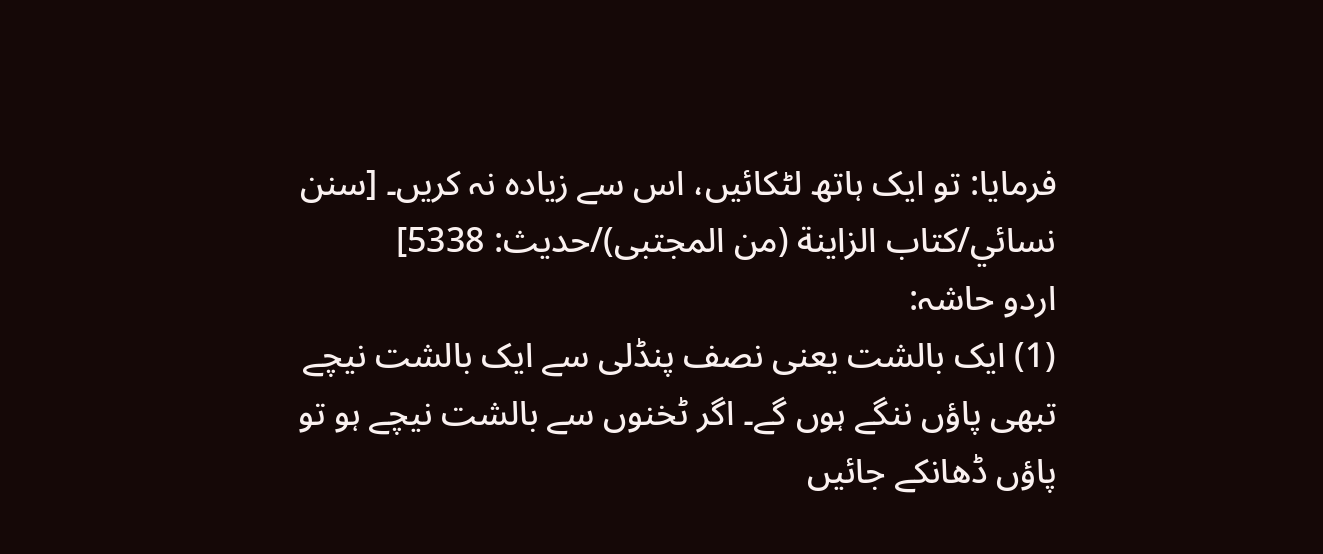فرمایا: تو ایک ہاتھ لٹکائیں، اس سے زیادہ نہ کریں۔ [سنن نسائي/كتاب الزاينة (من المجتبى)/حدیث: 5338]
اردو حاشہ:
(1) ایک بالشت یعنی نصف پنڈلی سے ایک بالشت نیچے تبھی پاؤں ننگے ہوں گے۔ اگر ٹخنوں سے بالشت نیچے ہو تو پاؤں ڈھانکے جائیں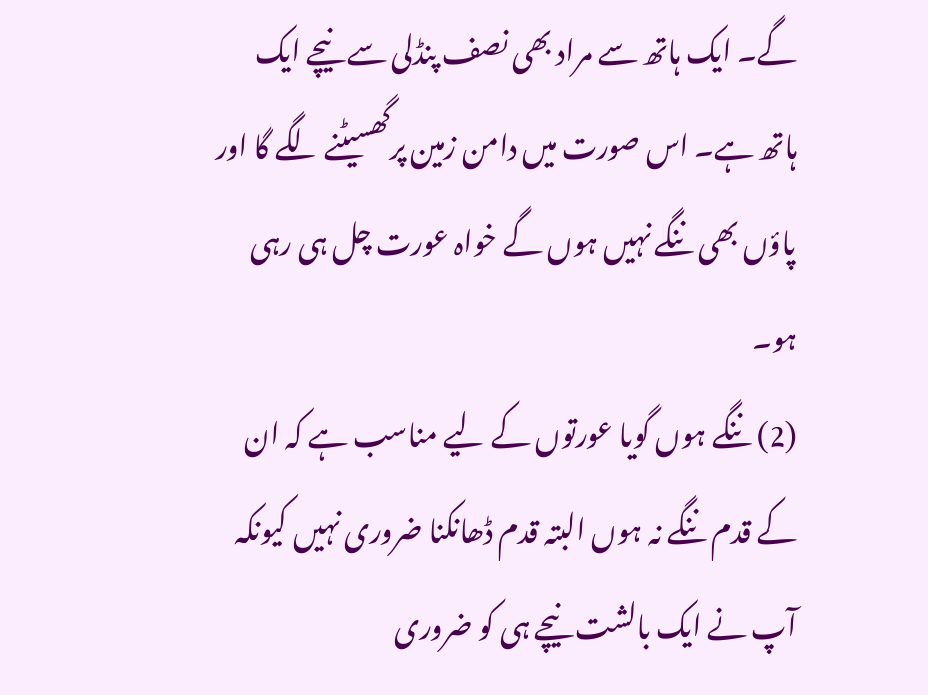گے۔ ایک ہاتھ سے مراد بھی نصف پنڈلی سے نیچے ایک ہاتھ ہے۔ اس صورت میں دامن زمین پرگھسیٹنے لگے گا اور پاؤں بھی ننگے نہیں ہوں گے خواہ عورت چل ہی رہی ہو۔
(2) ننگے ہوں گویا عورتوں کے لیے مناسب ہے کہ ان کے قدم ننگے نہ ہوں البتہ قدم ڈھانکنا ضروری نہیں کیونکہ آپ نے ایک بالشت نیچے ہی کو ضروری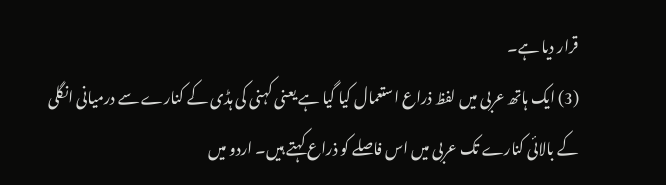قرار دیا ہے۔
(3) ایک ہاتھ عربی میں لفظ ذراع استعمال کیا گیا ہے یعنی کہنی کی ہڈی کے کنارے سے درمیانی انگلی کے بالائی کنارے تک عربی میں اس فاصلے کو ذراع کہتے ہیں۔ اردو میں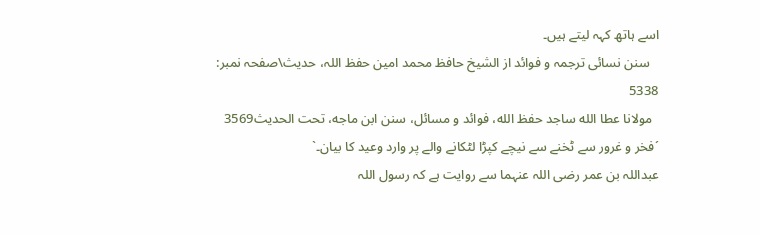اسے ہاتھ کہہ لیتے ہیں۔
   سنن نسائی ترجمہ و فوائد از الشیخ حافظ محمد امین حفظ اللہ، حدیث\صفحہ نمبر: 5338
  مولانا عطا الله ساجد حفظ الله، فوائد و مسائل، سنن ابن ماجه، تحت الحديث3569
´فخر و غرور سے ٹخنے سے نیچے کپڑا لٹکانے والے پر وارد وعید کا بیان۔`
عبداللہ بن عمر رضی اللہ عنہما سے روایت ہے کہ رسول اللہ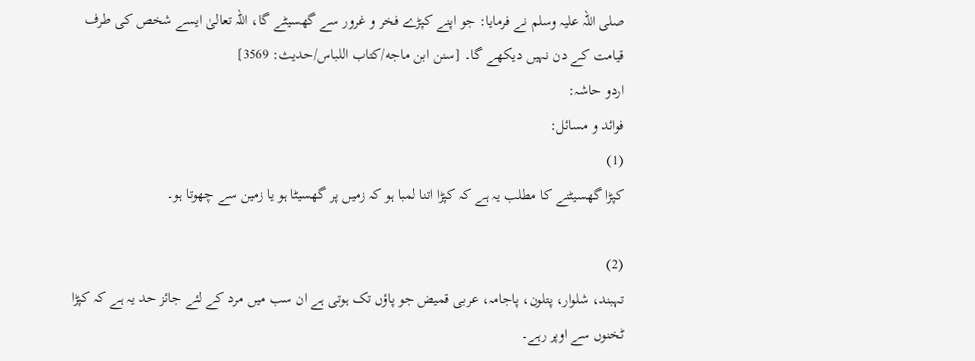صلی اللہ علیہ وسلم نے فرمایا: جو اپنے کپڑے فخر و غرور سے گھسیٹے گا، اللہ تعالیٰ ایسے شخص کی طرف قیامت کے دن نہیں دیکھے گا۔ [سنن ابن ماجه/كتاب اللباس/حدیث: 3569]
اردو حاشہ:
فوائد و مسائل:
(1)
کپڑا گھسیٹنے کا مطلب یہ ہے کہ کپڑا اتنا لمبا ہو کہ زمیں پر گھسیٹا ہو یا زمین سے چھوتا ہو۔

(2)
تہبند، شلوار، پتلون، پاجامہ، عربی قمیض جو پاؤں تک ہوتی ہے ان سب میں مرد کے لئے جائز حد یہ ہے کہ کپڑا ٹخنوں سے اوپر رہے۔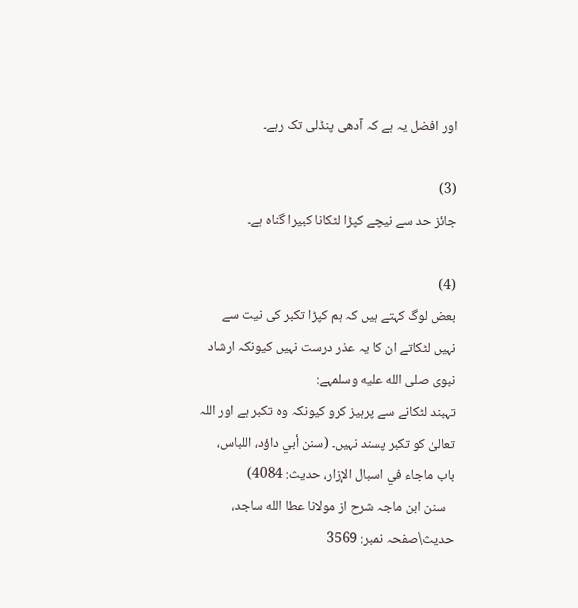اور افضل یہ ہے کہ آدھی پنڈلی تک رہے۔

(3)
جائز حد سے نیچے کپڑا لٹکانا کبیرا گناہ ہے۔

(4)
بعض لوگ کہتے ہیں کہ ہم کپڑا تکبر کی نیت سے نہیں لٹکاتے ان کا یہ عذر درست نہیں کیونکہ ارشاد نبوی صلى الله عليه وسلمہے:
تہبند لٹکانے سے پرہیز کرو کیونکہ وہ تکبر ہے اور اللہ تعالیٰ کو تکبر پسند نہیں۔ (سنن أبي داؤد، اللباس، باب ماجاء في اسبال الإزار، حديث: 4084)
   سنن ابن ماجہ شرح از مولانا عطا الله ساجد، حدیث\صفحہ نمبر: 3569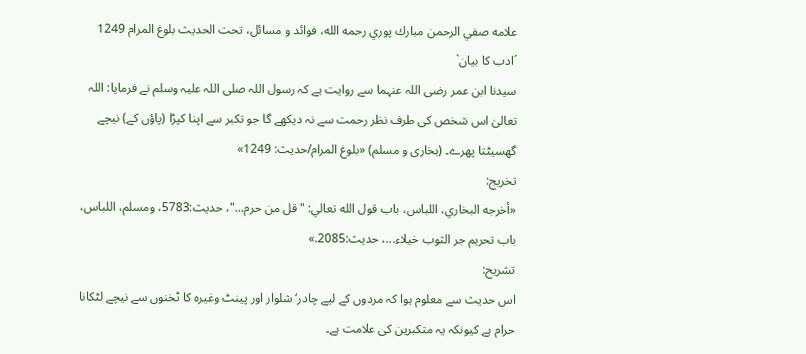علامه صفي الرحمن مبارك پوري رحمه الله، فوائد و مسائل، تحت الحديث بلوغ المرام 1249
´ادب کا بیان`
سیدنا ابن عمر رضی اللہ عنہما سے روایت ہے کہ رسول اللہ صلی اللہ علیہ وسلم نے فرمایا: اللہ تعالیٰ اس شخص کی طرف نظر رحمت سے نہ دیکھے گا جو تکبر سے اپنا کپڑا (پاؤں کے) نیچے گھسیٹتا پھرے۔ (بخاری و مسلم) «بلوغ المرام/حدیث: 1249»
تخریج:
«أخرجه البخاري، اللباس، باب قول الله تعالي: "قل من حرم..."، حديث:5783، ومسلم، اللباس، باب تحريم جر الثوب خيلاء...، حديث:2085.»
تشریح:
اس حدیث سے معلوم ہوا کہ مردوں کے لیے چادر‘ شلوار اور پینٹ وغیرہ کا ٹخنوں سے نیچے لٹکانا حرام ہے کیونکہ یہ متکبرین کی علامت ہے۔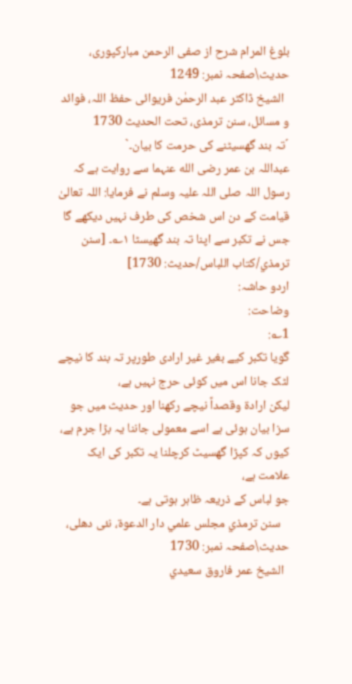بلوغ المرام شرح از صفی الرحمن مبارکپوری، حدیث\صفحہ نمبر: 1249
  الشیخ ڈاکٹر عبد الرحمٰن فریوائی حفظ اللہ، فوائد و مسائل، سنن ترمذی، تحت الحديث 1730
´تہ بند گھسیٹنے کی حرمت کا بیان۔`
عبداللہ بن عمر رضی الله عنہما سے روایت ہے کہ رسول اللہ صلی اللہ علیہ وسلم نے فرمایا: اللہ تعالیٰ قیامت کے دن اس شخص کی طرف نہیں دیکھے گا جس نے تکبر سے اپنا تہ بند گھیسٹا ۱؎۔ [سنن ترمذي/كتاب اللباس/حدیث: 1730]
اردو حاشہ:
وضاحت:
1؎:
گویا تکبر کیے بغیر غیر ارادی طورپر تہ بند کا نیچے لٹک جانا اس میں کوئی حرج نہیں ہے،
لیکن ارادۃ وقصداً نیچے رکھنا اور حدیث میں جو سزا بیان ہوئی ہے اسے معمولی جاننا یہ بڑا جرم ہے،
کیوں کہ کپڑا گھسیٹ کرچلنا یہ تکبر کی ایک علامت ہے،
جو لباس کے ذریعہ ظاہر ہوتی ہے۔
   سنن ترمذي مجلس علمي دار الدعوة، نئى دهلى، حدیث\صفحہ نمبر: 1730
  الشيخ عمر فاروق سعيدي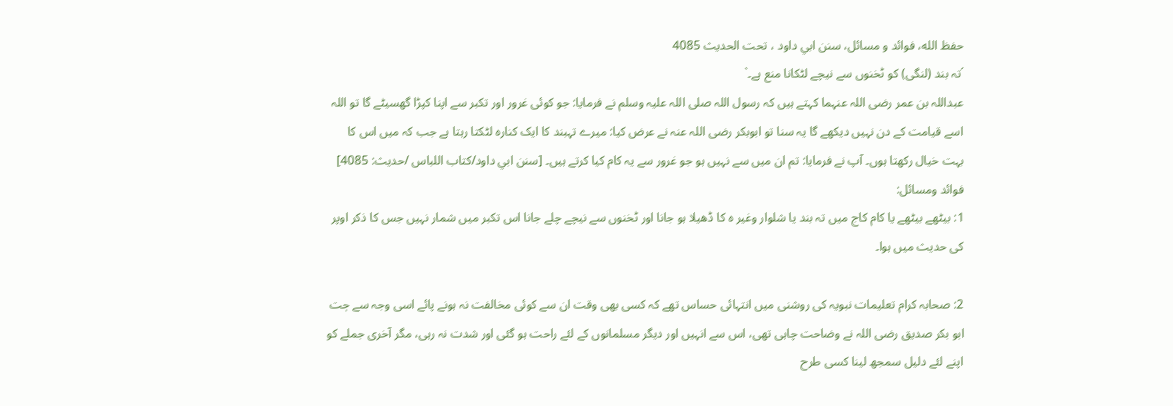حفظ الله، فوائد و مسائل، سنن ابي داود ، تحت الحديث 4085
´تہ بند (لنگی) کو ٹخنوں سے نیچے لٹکانا منع ہے۔`
عبداللہ بن عمر رضی اللہ عنہما کہتے ہیں کہ رسول اللہ صلی اللہ علیہ وسلم نے فرمایا: جو کوئی غرور اور تکبر سے اپنا کپڑا گھسیٹے گا تو اللہ اسے قیامت کے دن نہیں دیکھے گا یہ سنا تو ابوبکر رضی اللہ عنہ نے عرض کیا: میرے تہبند کا ایک کنارہ لٹکتا رہتا ہے جب کہ میں اس کا بہت خیال رکھتا ہوں۔ آپ نے فرمایا: تم ان میں سے نہیں ہو جو غرور سے یہ کام کیا کرتے ہیں۔ [سنن ابي داود/كتاب اللباس /حدیث: 4085]
فوائد ومسائل:
1: بیٹھے بیٹھے یا کام کاج میں تہ بند یا شلوار وغیر ہ کا ڈھیلا ہو جانا اور ٹخنوں سے نیچے چلے جانا اس تکبر میں شمار نہیں جس کا ذکر اوپر کی حدیث میں ہوا۔

2: صحابہ کرام تعلیمات نبویہ کی روشنی میں انتہائی حساس تھے کہ کسی بھی وقت ان سے کوئی مخالفت نہ ہونے پائے اسی وجہ سے حٖت ابو بکر صدیق رضی اللہ نے وضاحت چاہی تھی، اس سے انہیں اور دیگر مسلمانوں کے لئے راحت ہو گئی اور شدت نہ رہی، مگر آخری جملے کو اپنے لئے دلیل سمجھ لینا کسی طرح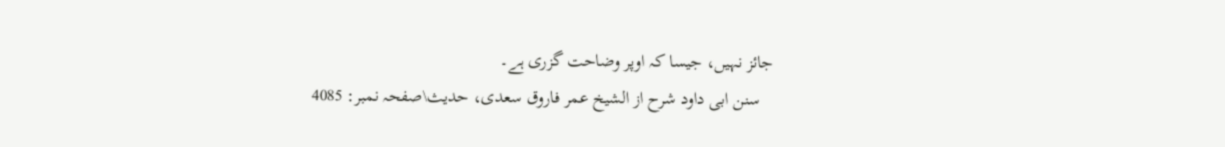جائز نہیں، جیسا کہ اوپر وضاحت گزری ہے۔
   سنن ابی داود شرح از الشیخ عمر فاروق سعدی، حدیث\صفحہ نمبر: 4085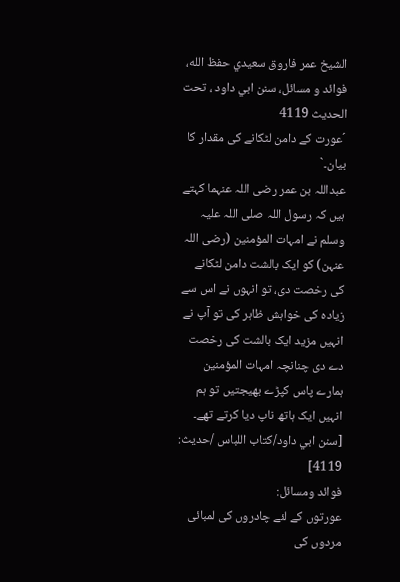الشيخ عمر فاروق سعيدي حفظ الله، فوائد و مسائل، سنن ابي داود ، تحت الحديث 4119
´عورت کے دامن لٹکانے کی مقدار کا بیان۔`
عبداللہ بن عمر رضی اللہ عنہما کہتے ہیں کہ رسول اللہ صلی اللہ علیہ وسلم نے امہات المؤمنین (رضی اللہ عنہن) کو ایک بالشت دامن لٹکانے کی رخصت دی، تو انہوں نے اس سے زیادہ کی خواہش ظاہر کی تو آپ نے انہیں مزید ایک بالشت کی رخصت دے دی چنانچہ امہات المؤمنین ہمارے پاس کپڑے بھیجتیں تو ہم انہیں ایک ہاتھ ناپ دیا کرتے تھے۔ [سنن ابي داود/كتاب اللباس /حدیث: 4119]
فوائد ومسائل:
عورتوں کے لئے چادروں کی لمبائی مردوں کی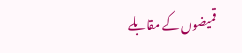قمیضوں کے مقابلے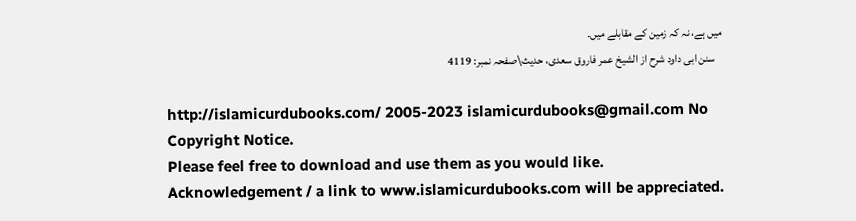میں ہے، نہ کہ زمین کے مقابلے میں۔
   سنن ابی داود شرح از الشیخ عمر فاروق سعدی، حدیث\صفحہ نمبر: 4119

http://islamicurdubooks.com/ 2005-2023 islamicurdubooks@gmail.com No Copyright Notice.
Please feel free to download and use them as you would like.
Acknowledgement / a link to www.islamicurdubooks.com will be appreciated.